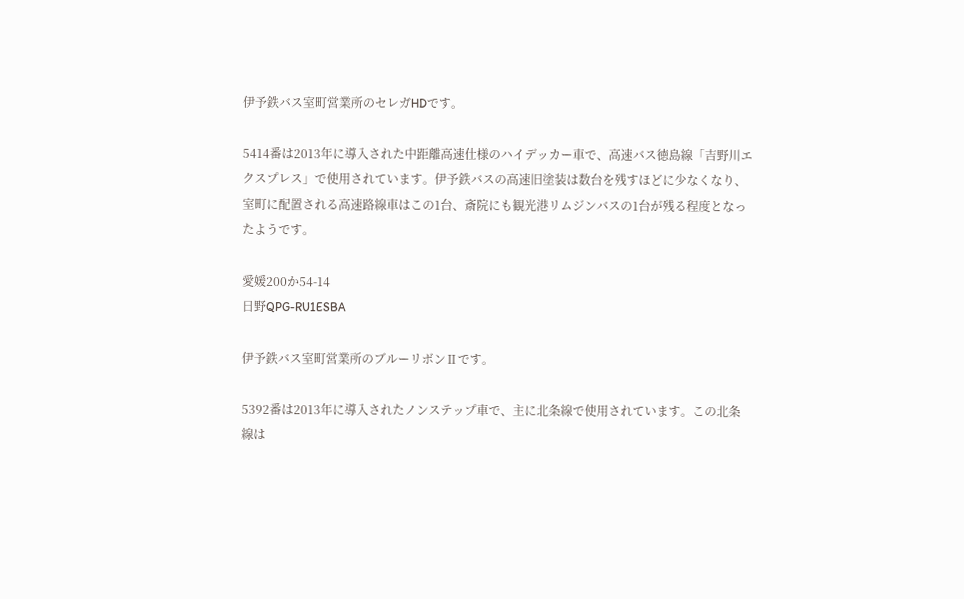伊予鉄バス室町営業所のセレガHDです。

5414番は2013年に導入された中距離高速仕様のハイデッカー車で、高速バス徳島線「吉野川エクスプレス」で使用されています。伊予鉄バスの高速旧塗装は数台を残すほどに少なくなり、室町に配置される高速路線車はこの1台、斎院にも観光港リムジンバスの1台が残る程度となったようです。

愛媛200か54-14
日野QPG-RU1ESBA

伊予鉄バス室町営業所のブルーリボンⅡです。

5392番は2013年に導入されたノンステップ車で、主に北条線で使用されています。この北条線は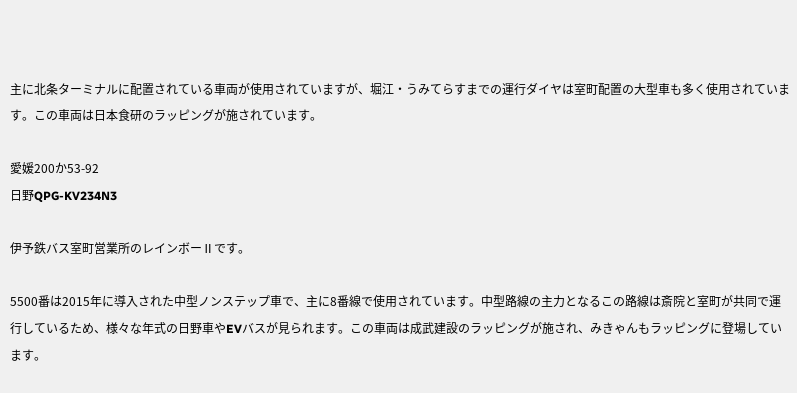主に北条ターミナルに配置されている車両が使用されていますが、堀江・うみてらすまでの運行ダイヤは室町配置の大型車も多く使用されています。この車両は日本食研のラッピングが施されています。

愛媛200か53-92
日野QPG-KV234N3

伊予鉄バス室町営業所のレインボーⅡです。

5500番は2015年に導入された中型ノンステップ車で、主に8番線で使用されています。中型路線の主力となるこの路線は斎院と室町が共同で運行しているため、様々な年式の日野車やEVバスが見られます。この車両は成武建設のラッピングが施され、みきゃんもラッピングに登場しています。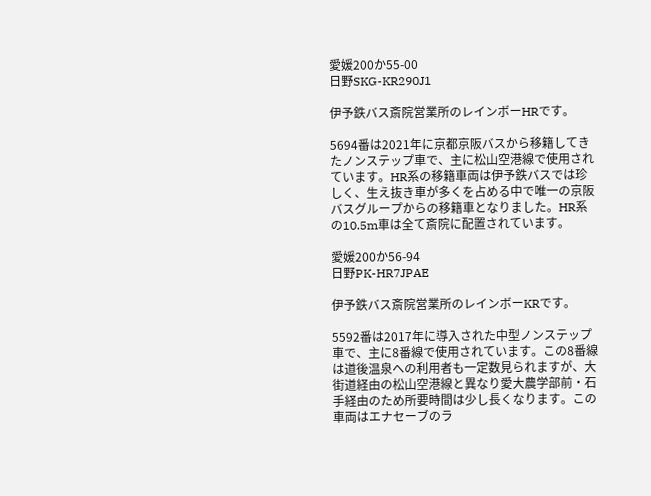愛媛200か55-00
日野SKG-KR290J1

伊予鉄バス斎院営業所のレインボーHRです。

5694番は2021年に京都京阪バスから移籍してきたノンステップ車で、主に松山空港線で使用されています。HR系の移籍車両は伊予鉄バスでは珍しく、生え抜き車が多くを占める中で唯一の京阪バスグループからの移籍車となりました。HR系の10.5m車は全て斎院に配置されています。

愛媛200か56-94
日野PK-HR7JPAE

伊予鉄バス斎院営業所のレインボーKRです。

5592番は2017年に導入された中型ノンステップ車で、主に8番線で使用されています。この8番線は道後温泉への利用者も一定数見られますが、大街道経由の松山空港線と異なり愛大農学部前・石手経由のため所要時間は少し長くなります。この車両はエナセーブのラ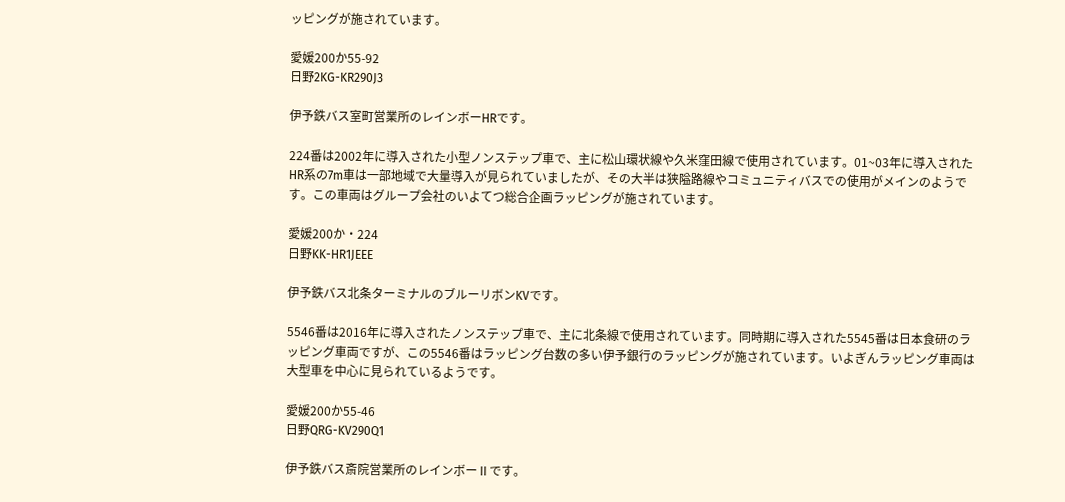ッピングが施されています。

愛媛200か55-92
日野2KG-KR290J3

伊予鉄バス室町営業所のレインボーHRです。

224番は2002年に導入された小型ノンステップ車で、主に松山環状線や久米窪田線で使用されています。01~03年に導入されたHR系の7m車は一部地域で大量導入が見られていましたが、その大半は狭隘路線やコミュニティバスでの使用がメインのようです。この車両はグループ会社のいよてつ総合企画ラッピングが施されています。

愛媛200か・224
日野KK-HR1JEEE

伊予鉄バス北条ターミナルのブルーリボンKVです。

5546番は2016年に導入されたノンステップ車で、主に北条線で使用されています。同時期に導入された5545番は日本食研のラッピング車両ですが、この5546番はラッピング台数の多い伊予銀行のラッピングが施されています。いよぎんラッピング車両は大型車を中心に見られているようです。

愛媛200か55-46
日野QRG-KV290Q1

伊予鉄バス斎院営業所のレインボーⅡです。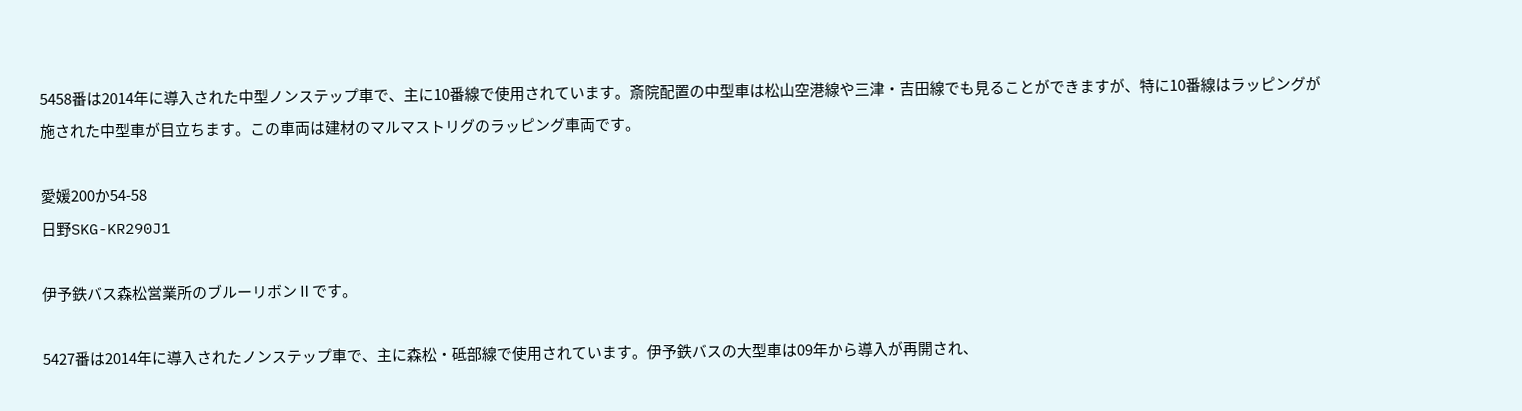5458番は2014年に導入された中型ノンステップ車で、主に10番線で使用されています。斎院配置の中型車は松山空港線や三津・吉田線でも見ることができますが、特に10番線はラッピングが施された中型車が目立ちます。この車両は建材のマルマストリグのラッピング車両です。

愛媛200か54-58
日野SKG-KR290J1

伊予鉄バス森松営業所のブルーリボンⅡです。

5427番は2014年に導入されたノンステップ車で、主に森松・砥部線で使用されています。伊予鉄バスの大型車は09年から導入が再開され、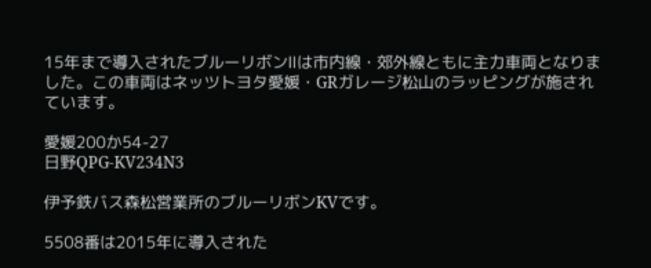15年まで導入されたブルーリボンⅡは市内線・郊外線ともに主力車両となりました。この車両はネッツトヨタ愛媛・GRガレージ松山のラッピングが施されています。

愛媛200か54-27
日野QPG-KV234N3

伊予鉄バス森松営業所のブルーリボンKVです。

5508番は2015年に導入された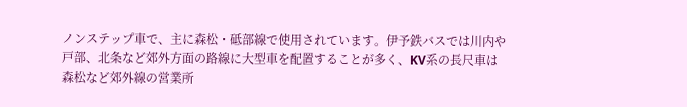ノンステップ車で、主に森松・砥部線で使用されています。伊予鉄バスでは川内や戸部、北条など郊外方面の路線に大型車を配置することが多く、KV系の長尺車は森松など郊外線の営業所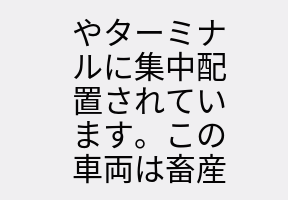やターミナルに集中配置されています。この車両は畜産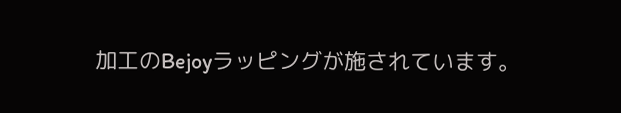加工のBejoyラッピングが施されています。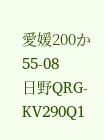愛媛200か55-08
日野QRG-KV290Q1